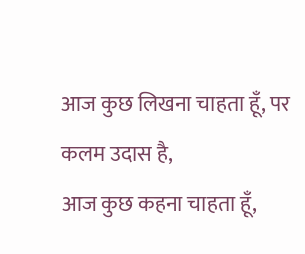आज कुछ लिखना चाहता हूँ, पर कलम उदास है,
आज कुछ कहना चाहता हूँ,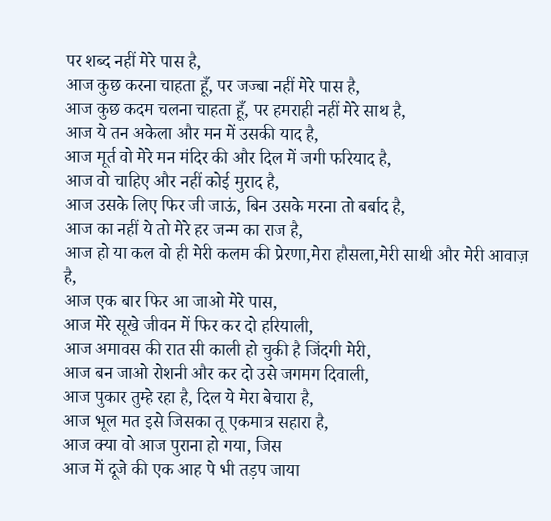पर शब्द नहीं मेरे पास है,
आज कुछ करना चाहता हूँ, पर जज्बा नहीं मेरे पास है,
आज कुछ कदम चलना चाहता हूँ, पर हमराही नहीं मेरे साथ है,
आज ये तन अकेला और मन में उसकी याद है,
आज मूर्त वो मेरे मन मंदिर की और दिल में जगी फरियाद है,
आज वो चाहिए और नहीं कोई मुराद है,
आज उसके लिए फिर जी जाऊं, बिन उसके मरना तो बर्बाद है,
आज का नहीं ये तो मेरे हर जन्म का राज है,
आज हो या कल वो ही मेरी कलम की प्रेरणा,मेरा हौसला,मेरी साथी और मेरी आवाज़ है,
आज एक बार फिर आ जाओ मेरे पास,
आज मेरे सूखे जीवन में फिर कर दो हरियाली,
आज अमावस की रात सी काली हो चुकी है जिंदगी मेरी,
आज बन जाओ रोशनी और कर दो उसे जगमग दिवाली,
आज पुकार तुम्हे रहा है, दिल ये मेरा बेचारा है,
आज भूल मत इसे जिसका तू एकमात्र सहारा है,
आज क्या वो आज पुराना हो गया, जिस
आज में दूजे की एक आह पे भी तड़प जाया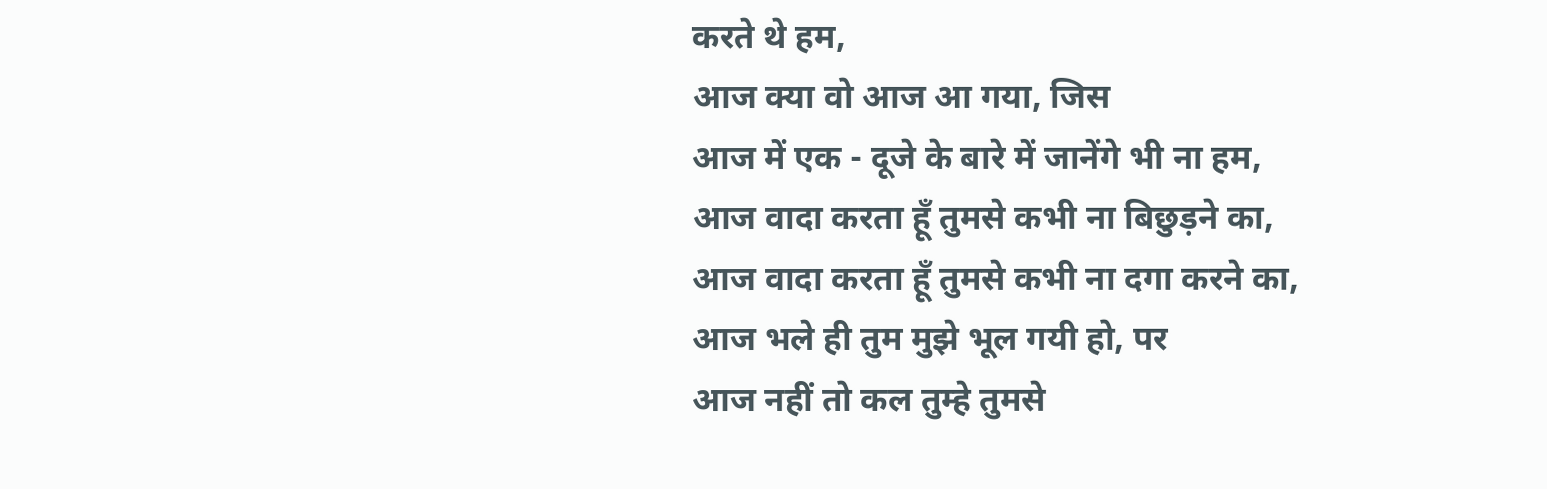करते थे हम,
आज क्या वो आज आ गया, जिस
आज में एक - दूजे के बारे में जानेंगे भी ना हम,
आज वादा करता हूँ तुमसे कभी ना बिछुड़ने का,
आज वादा करता हूँ तुमसे कभी ना दगा करने का,
आज भले ही तुम मुझे भूल गयी हो, पर
आज नहीं तो कल तुम्हे तुमसे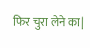फिर चुरा लेने का|